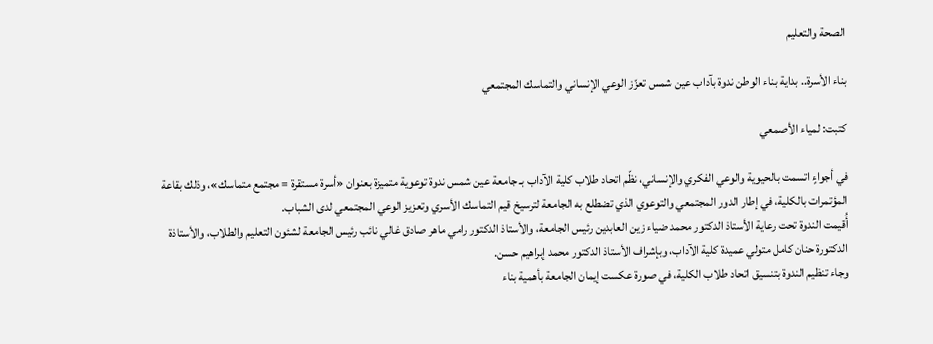الصحة والتعليم

بناء الأسرة.. بداية بناء الوطن ندوة بآداب عين شمس تعزّز الوعي الإنساني والتماسك المجتمعي

كتبت: لمياء الأصمعي

في أجواءٍ اتسمت بالحيوية والوعي الفكري والإنساني، نظّم اتحاد طلاب كلية الآداب بـ جامعة عين شمس ندوة توعوية متميزة بعنوان «أسرة مستقرة = مجتمع متماسك»، وذلك بقاعة المؤتمرات بالكلية، في إطار الدور المجتمعي والتوعوي الذي تضطلع به الجامعة لترسيخ قيم التماسك الأسري وتعزيز الوعي المجتمعي لدى الشباب.
أُقيمت الندوة تحت رعاية الأستاذ الدكتور محمد ضياء زين العابدين رئيس الجامعة، والأستاذ الدكتور رامي ماهر صادق غالي نائب رئيس الجامعة لشئون التعليم والطلاب، والأستاذة الدكتورة حنان كامل متولي عميدة كلية الآداب، وبإشراف الأستاذ الدكتور محمد إبراهيم حسن.
وجاء تنظيم الندوة بتنسيق اتحاد طلاب الكلية، في صورة عكست إيمان الجامعة بأهمية بناء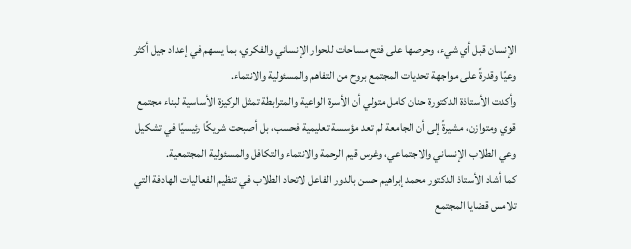الإنسان قبل أي شيء، وحرصها على فتح مساحات للحوار الإنساني والفكري، بما يسهم في إعداد جيل أكثر وعيًا وقدرةً على مواجهة تحديات المجتمع بروح من التفاهم والمسئولية والانتماء.
وأكدت الأستاذة الدكتورة حنان كامل متولي أن الأسرة الواعية والمترابطة تمثل الركيزة الأساسية لبناء مجتمع قوي ومتوازن، مشيرةً إلى أن الجامعة لم تعد مؤسسة تعليمية فحسب، بل أصبحت شريكًا رئيسيًا في تشكيل وعي الطلاب الإنساني والاجتماعي، وغرس قيم الرحمة والانتماء والتكافل والمسئولية المجتمعية.
كما أشاد الأستاذ الدكتور محمد إبراهيم حسن بالدور الفاعل لاتحاد الطلاب في تنظيم الفعاليات الهادفة التي تلامس قضايا المجتمع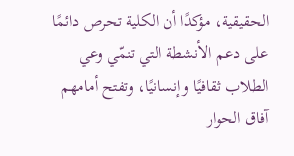الحقيقية، مؤكدًا أن الكلية تحرص دائمًا على دعم الأنشطة التي تنمّي وعي الطلاب ثقافيًا وإنسانيًا، وتفتح أمامهم آفاق الحوار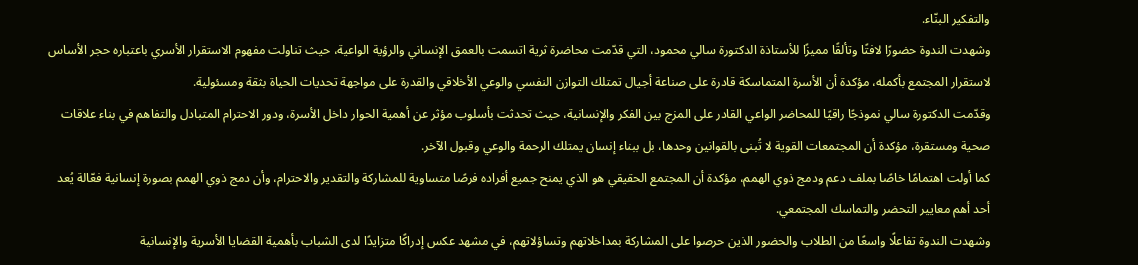والتفكير البنّاء.
وشهدت الندوة حضورًا لافتًا وتألقًا مميزًا للأستاذة الدكتورة سالي محمود، التي قدّمت محاضرة ثرية اتسمت بالعمق الإنساني والرؤية الواعية، حيث تناولت مفهوم الاستقرار الأسري باعتباره حجر الأساس لاستقرار المجتمع بأكمله، مؤكدة أن الأسرة المتماسكة قادرة على صناعة أجيال تمتلك التوازن النفسي والوعي الأخلاقي والقدرة على مواجهة تحديات الحياة بثقة ومسئولية.
وقدّمت الدكتورة سالي نموذجًا راقيًا للمحاضر الواعي القادر على المزج بين الفكر والإنسانية، حيث تحدثت بأسلوب مؤثر عن أهمية الحوار داخل الأسرة، ودور الاحترام المتبادل والتفاهم في بناء علاقات صحية ومستقرة، مؤكدة أن المجتمعات القوية لا تُبنى بالقوانين وحدها، بل ببناء إنسان يمتلك الرحمة والوعي وقبول الآخر.
كما أولت اهتمامًا خاصًا بملف دعم ودمج ذوي الهمم، مؤكدة أن المجتمع الحقيقي هو الذي يمنح جميع أفراده فرصًا متساوية للمشاركة والتقدير والاحترام، وأن دمج ذوي الهمم بصورة إنسانية فعّالة يُعد أحد أهم معايير التحضر والتماسك المجتمعي.
وشهدت الندوة تفاعلًا واسعًا من الطلاب والحضور الذين حرصوا على المشاركة بمداخلاتهم وتساؤلاتهم، في مشهد عكس إدراكًا متزايدًا لدى الشباب بأهمية القضايا الأسرية والإنسانية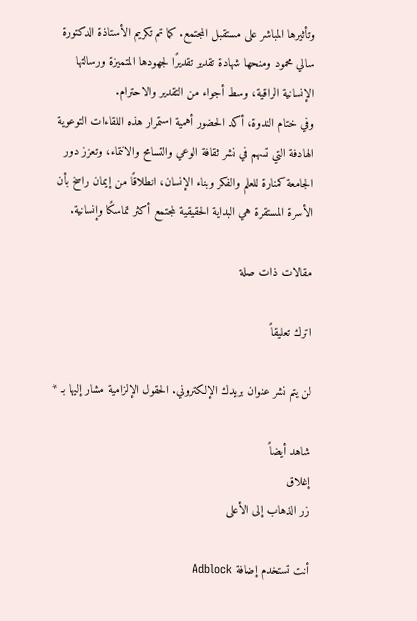وتأثيرها المباشر على مستقبل المجتمع. كما تم تكريم الأستاذة الدكتورة سالي محمود ومنحها شهادة تقدير تقديرًا لجهودها المتميزة ورسالتها الإنسانية الراقية، وسط أجواء من التقدير والاحترام.
وفي ختام الندوة، أكد الحضور أهمية استمرار هذه اللقاءات التوعوية الهادفة التي تسهم في نشر ثقافة الوعي والتسامح والانتماء، وتعزز دور الجامعة كمنارة للعلم والفكر وبناء الإنسان، انطلاقًا من إيمان راسخ بأن الأسرة المستقرة هي البداية الحقيقية لمجتمع أكثر تماسكًا وإنسانية.

مقالات ذات صلة

اترك تعليقاً

لن يتم نشر عنوان بريدك الإلكتروني. الحقول الإلزامية مشار إليها بـ *

شاهد أيضاً
إغلاق
زر الذهاب إلى الأعلى

أنت تستخدم إضافة Adblock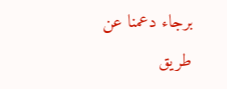برجاء دعمنا عن طريق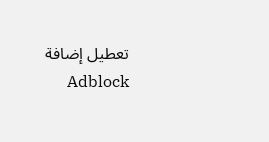تعطيل إضافة Adblock